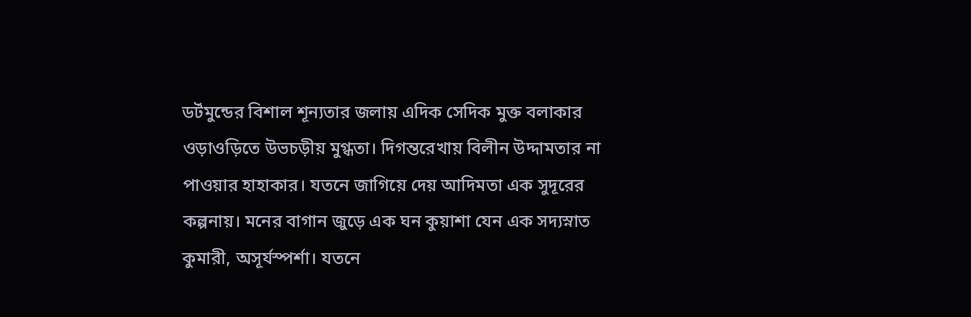ডর্টমুন্ডের বিশাল শূন্যতার জলায় এদিক সেদিক মুক্ত বলাকার ওড়াওড়িতে উভচড়ীয় মুগ্ধতা। দিগন্তরেখায় বিলীন উদ্দামতার না পাওয়ার হাহাকার। যতনে জাগিয়ে দেয় আদিমতা এক সুদূরের কল্পনায়। মনের বাগান জুড়ে এক ঘন কুয়াশা যেন এক সদ্যস্নাত কুমারী, অসূর্যস্পর্শা। যতনে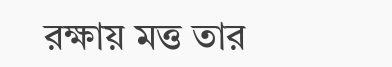রক্ষায় মত্ত তার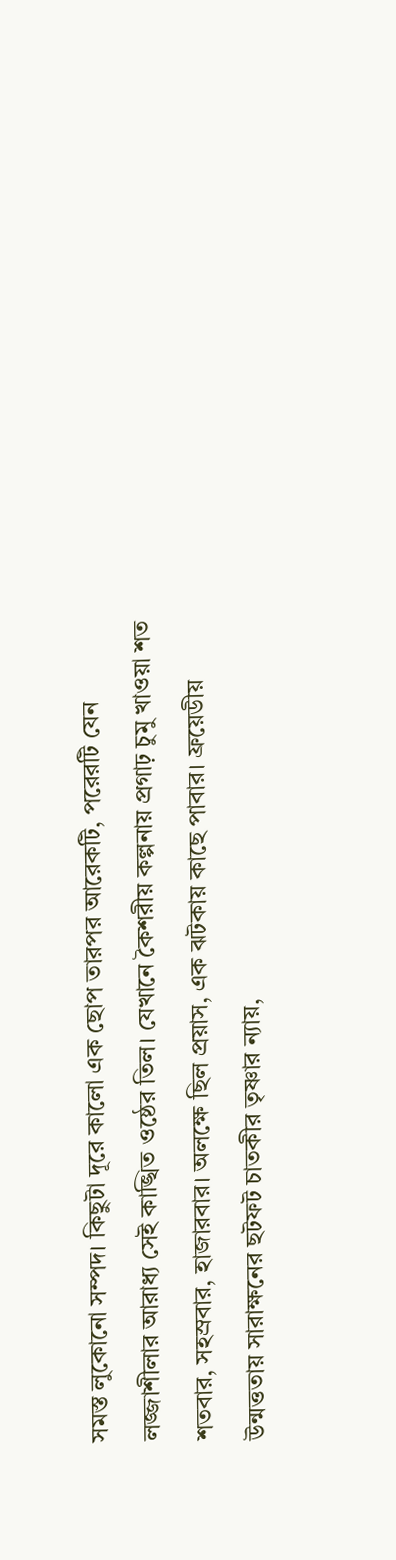সমস্ত লুকোনো সম্পদ। কিছুটা দূরে কালো এক ছোপ তারপর আরেকটি, পরেরটি যেন লজ্জাশীলার আরাধ্য সেই কাঙ্খিত ওষ্ঠের তিল। যেখানে কৈশরীয় কল্পনায় প্রগাঢ় চুমু খাওয়া শত শতবার, সহস্রবার, হাজারবার। অলক্ষে ছিল প্রয়াস, এক ঝটকায় কাছে পাবার। ফ্রয়েডীয় উন্মত্ততায় সারাক্ষনের ছটফট চাতকীর তৃষ্ণার ন্যায়,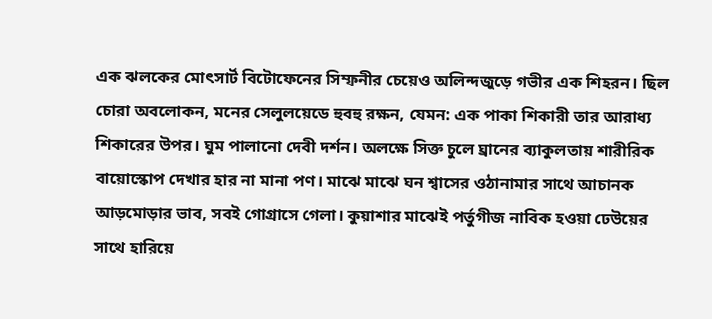এক ঝলকের মোৎসার্ট বিটোফেনের সিম্ফনীর চেয়েও অলিন্দজুড়ে গভীর এক শিহরন। ছিল চোরা অবলোকন, মনের সেলুলয়েডে হুবহু রক্ষন, যেমন: এক পাকা শিকারী তার আরাধ্য শিকারের উপর। ঘুম পালানো দেবী দর্শন। অলক্ষে সিক্ত চুলে ঘ্রানের ব্যাকুলতায় শারীরিক বায়োস্কোপ দেখার হার না মানা পণ। মাঝে মাঝে ঘন শ্বাসের ওঠানামার সাথে আচানক আড়মোড়ার ভাব, সবই গোগ্রাসে গেলা। কুয়াশার মাঝেই পর্তুগীজ নাবিক হওয়া ঢেউয়ের সাথে হারিয়ে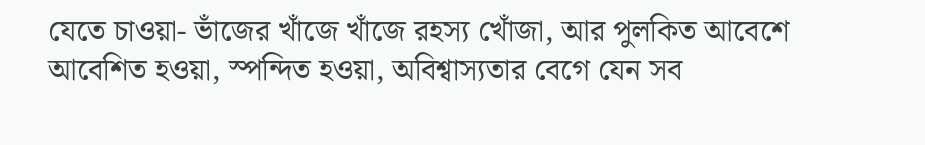যেতে চাওয়া- ভাঁজের খাঁজে খাঁজে রহস্য খোঁজা, আর পুলকিত আবেশে আবেশিত হওয়া, স্পন্দিত হওয়া, অবিশ্বাস্যতার বেগে যেন সব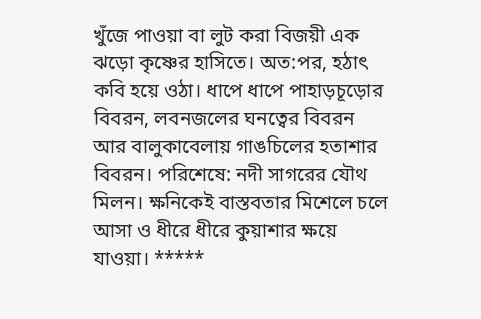খুঁজে পাওয়া বা লুট করা বিজয়ী এক ঝড়ো কৃষ্ণের হাসিতে। অত:পর, হঠাৎ কবি হয়ে ওঠা। ধাপে ধাপে পাহাড়চূড়োর বিবরন, লবনজলের ঘনত্বের বিবরন আর বালুকাবেলায় গাঙচিলের হতাশার বিবরন। পরিশেষে: নদী সাগরের যৌথ মিলন। ক্ষনিকেই বাস্তবতার মিশেলে চলে আসা ও ধীরে ধীরে কুয়াশার ক্ষয়ে যাওয়া। *****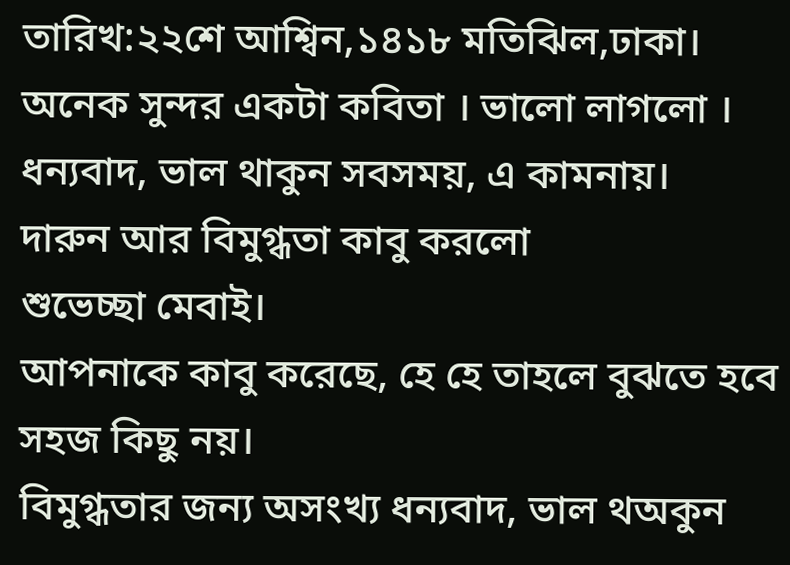তারিখ:২২শে আশ্বিন,১৪১৮ মতিঝিল,ঢাকা।
অনেক সুন্দর একটা কবিতা । ভালো লাগলো ।
ধন্যবাদ, ভাল থাকুন সবসময়, এ কামনায়।
দারুন আর বিমুগ্ধতা কাবু করলো
শুভেচ্ছা মেবাই।
আপনাকে কাবু করেছে, হে হে তাহলে বুঝতে হবে সহজ কিছু নয়।
বিমুগ্ধতার জন্য অসংখ্য ধন্যবাদ, ভাল থঅকুন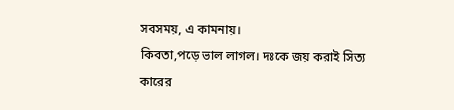সবসময়, এ কামনায়।
কিবতা,পড়ে ভাল লাগল। দঃকে জয় করাই সিত্য কারের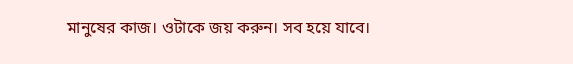মানুষের কাজ। ওটাকে জয় করুন। সব হয়ে যাবে।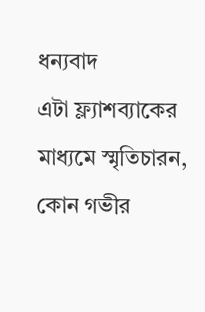ধন্যবাদ
এটা ফ্ল্যাশব্যাকের মাধ্যমে স্মৃতিচারন, কোন গভীর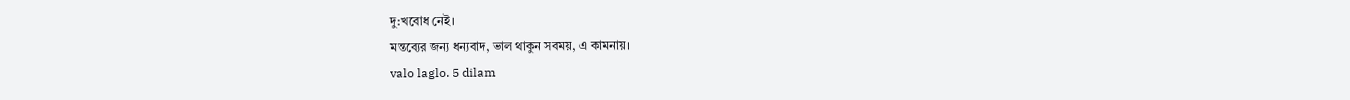দু:খবোধ নেই।
মন্তব্যের জন্য ধন্যবাদ, ভাল থাকুন সবময়, এ কামনায়।
valo laglo. 5 dilam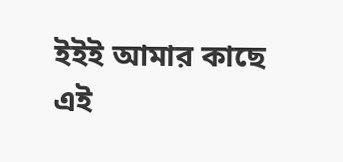ইইই আমার কাছে এই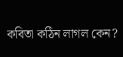কবিতা কঠিন লাগল কেন?